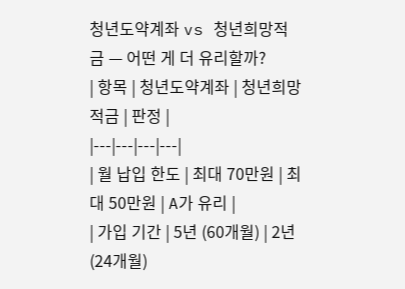청년도약계좌 vs 청년희망적금 — 어떤 게 더 유리할까?
| 항목 | 청년도약계좌 | 청년희망적금 | 판정 |
|---|---|---|---|
| 월 납입 한도 | 최대 70만원 | 최대 50만원 | A가 유리 |
| 가입 기간 | 5년 (60개월) | 2년 (24개월)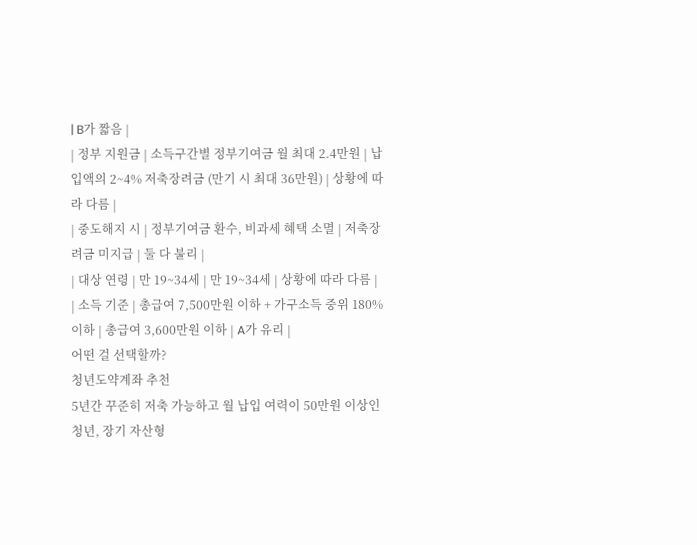| B가 짧음 |
| 정부 지원금 | 소득구간별 정부기여금 월 최대 2.4만원 | 납입액의 2~4% 저축장려금 (만기 시 최대 36만원) | 상황에 따라 다름 |
| 중도해지 시 | 정부기여금 환수, 비과세 혜택 소멸 | 저축장려금 미지급 | 둘 다 불리 |
| 대상 연령 | 만 19~34세 | 만 19~34세 | 상황에 따라 다름 |
| 소득 기준 | 총급여 7,500만원 이하 + 가구소득 중위 180% 이하 | 총급여 3,600만원 이하 | A가 유리 |
어떤 걸 선택할까?
청년도약계좌 추천
5년간 꾸준히 저축 가능하고 월 납입 여력이 50만원 이상인 청년, 장기 자산형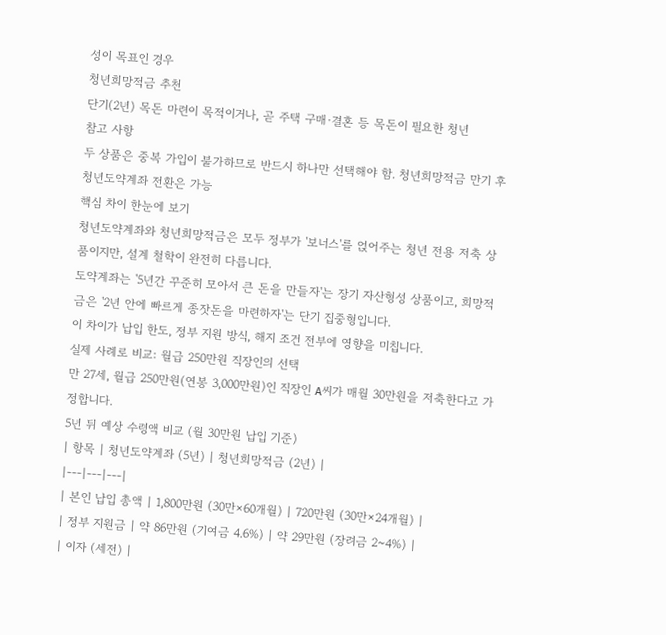성이 목표인 경우
청년희망적금 추천
단기(2년) 목돈 마련이 목적이거나, 곧 주택 구매·결혼 등 목돈이 필요한 청년
참고 사항
두 상품은 중복 가입이 불가하므로 반드시 하나만 선택해야 함. 청년희망적금 만기 후 청년도약계좌 전환은 가능
핵심 차이 한눈에 보기
청년도약계좌와 청년희망적금은 모두 정부가 '보너스'를 얹어주는 청년 전용 저축 상품이지만, 설계 철학이 완전히 다릅니다.
도약계좌는 '5년간 꾸준히 모아서 큰 돈을 만들자'는 장기 자산형성 상품이고, 희망적금은 '2년 안에 빠르게 종잣돈을 마련하자'는 단기 집중형입니다.
이 차이가 납입 한도, 정부 지원 방식, 해지 조건 전부에 영향을 미칩니다.
실제 사례로 비교: 월급 250만원 직장인의 선택
만 27세, 월급 250만원(연봉 3,000만원)인 직장인 A씨가 매월 30만원을 저축한다고 가정합니다.
5년 뒤 예상 수령액 비교 (월 30만원 납입 기준)
| 항목 | 청년도약계좌 (5년) | 청년희망적금 (2년) |
|---|---|---|
| 본인 납입 총액 | 1,800만원 (30만×60개월) | 720만원 (30만×24개월) |
| 정부 지원금 | 약 86만원 (기여금 4.6%) | 약 29만원 (장려금 2~4%) |
| 이자 (세전) |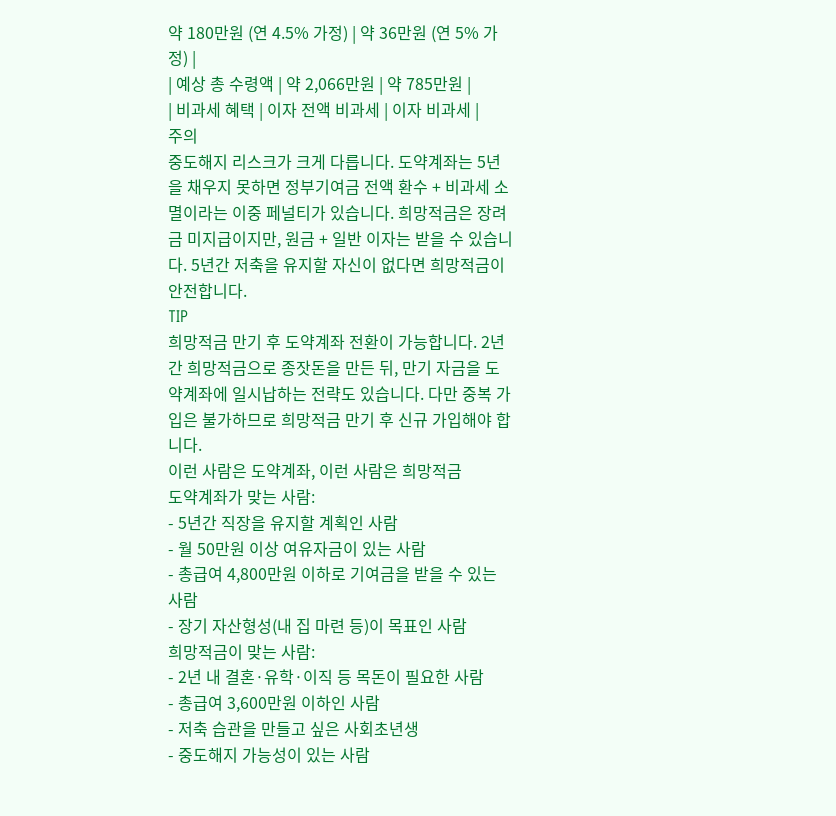약 180만원 (연 4.5% 가정) | 약 36만원 (연 5% 가정) |
| 예상 총 수령액 | 약 2,066만원 | 약 785만원 |
| 비과세 혜택 | 이자 전액 비과세 | 이자 비과세 |
주의
중도해지 리스크가 크게 다릅니다. 도약계좌는 5년을 채우지 못하면 정부기여금 전액 환수 + 비과세 소멸이라는 이중 페널티가 있습니다. 희망적금은 장려금 미지급이지만, 원금 + 일반 이자는 받을 수 있습니다. 5년간 저축을 유지할 자신이 없다면 희망적금이 안전합니다.
TIP
희망적금 만기 후 도약계좌 전환이 가능합니다. 2년간 희망적금으로 종잣돈을 만든 뒤, 만기 자금을 도약계좌에 일시납하는 전략도 있습니다. 다만 중복 가입은 불가하므로 희망적금 만기 후 신규 가입해야 합니다.
이런 사람은 도약계좌, 이런 사람은 희망적금
도약계좌가 맞는 사람:
- 5년간 직장을 유지할 계획인 사람
- 월 50만원 이상 여유자금이 있는 사람
- 총급여 4,800만원 이하로 기여금을 받을 수 있는 사람
- 장기 자산형성(내 집 마련 등)이 목표인 사람
희망적금이 맞는 사람:
- 2년 내 결혼·유학·이직 등 목돈이 필요한 사람
- 총급여 3,600만원 이하인 사람
- 저축 습관을 만들고 싶은 사회초년생
- 중도해지 가능성이 있는 사람